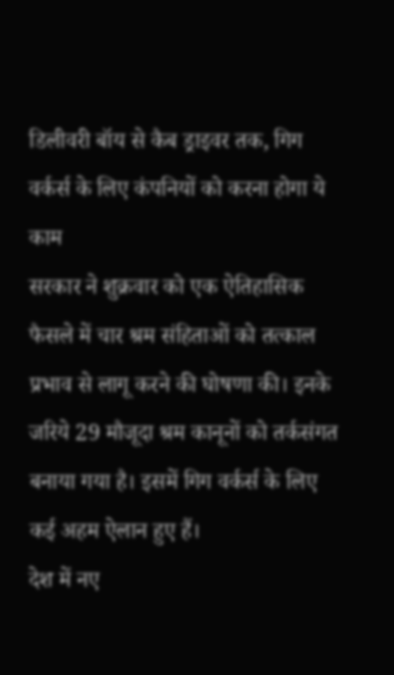डिलीवरी बॉय से कैब ड्राइवर तक, गिग वर्कर्स के लिए कंपनियों को करना होगा ये काम
सरकार ने शुक्रवार को एक ऐतिहासिक फैसले में चार श्रम संहिताओं को तत्काल प्रभाव से लागू करने की घोषणा की। इनके जरिये 29 मौजूदा श्रम कानूनों को तर्कसंगत बनाया गया है। इसमें गिग वर्कर्स के लिए कई अहम ऐलान हुए हैं।
देश में नए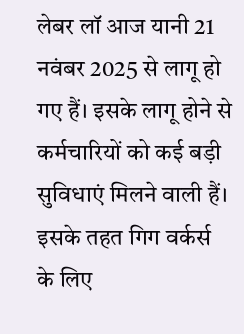लेबर लॉ आज यानी 21 नवंबर 2025 से लागू हो गए हैं। इसके लागू होने से कर्मचारियों को कई बड़ी सुविधाएं मिलने वाली हैं। इसके तहत गिग वर्कर्स के लिए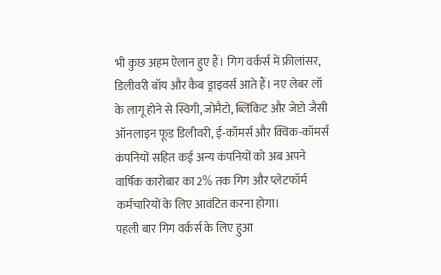भी कुछ अहम ऐलान हुए हैं। गिग वर्कर्स में फ्रीलांसर, डिलीवरी बॉय और कैब ड्राइवर्स आते हैं। नए लेबर लॉ के लागू होने से स्विगी, जोमैटो, ब्लिंकिट और जेप्टो जैसी ऑनलाइन फूड डिलीवरी, ई-कॉमर्स और क्विक-कॉमर्स कंपनियों सहित कई अन्य कंपनियों को अब अपने वार्षिक कारोबार का 2% तक गिग और प्लेटफॉर्म कर्मचारियों के लिए आवंटित करना होगा।
पहली बार गिग वर्कर्स के लिए हुआ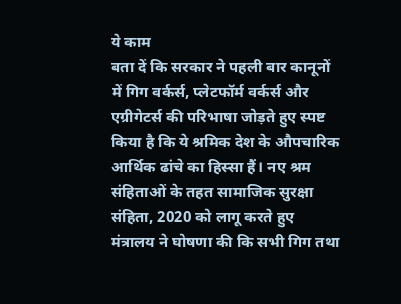ये काम
बता दें कि सरकार ने पहली बार कानूनों में गिग वर्कर्स, प्लेटफॉर्म वर्कर्स और एग्रीगेटर्स की परिभाषा जोड़ते हुए स्पष्ट किया है कि ये श्रमिक देश के औपचारिक आर्थिक ढांचे का हिस्सा हैं। नए श्रम संहिताओं के तहत सामाजिक सुरक्षा संहिता, 2020 को लागू करते हुए मंत्रालय ने घोषणा की कि सभी गिग तथा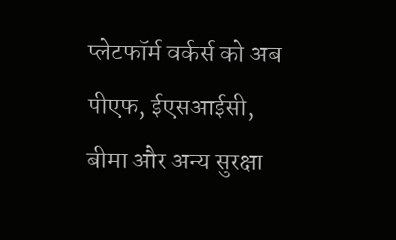प्लेटफॉर्म वर्कर्स को अब पीएफ, ईएसआईसी, बीमा और अन्य सुरक्षा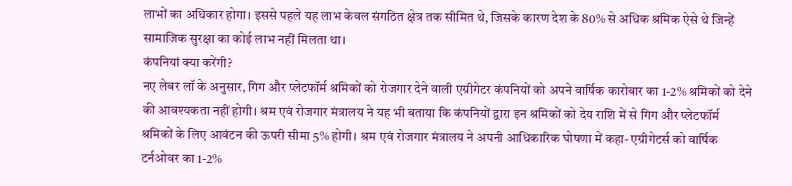लाभों का अधिकार होगा। इससे पहले यह लाभ केवल संगठित क्षेत्र तक सीमित थे, जिसके कारण देश के 80% से अधिक श्रमिक ऐसे थे जिन्हें सामाजिक सुरक्षा का कोई लाभ नहीं मिलता था।
कंपनियां क्या करेंगी?
नए लेबर लॉ के अनुसार, गिग और प्लेटफॉर्म श्रमिकों को रोजगार देने वाली एग्रीगेटर कंपनियों को अपने वार्षिक कारोबार का 1-2% श्रमिकों को देने की आवश्यकता नहीं होगी। श्रम एवं रोजगार मंत्रालय ने यह भी बताया कि कंपनियों द्वारा इन श्रमिकों को देय राशि में से गिग और प्लेटफॉर्म श्रमिकों के लिए आवंटन की ऊपरी सीमा 5% होगी। श्रम एवं रोजगार मंत्रालय ने अपनी आधिकारिक घोषणा में कहा- एग्रीगेटर्स को वार्षिक टर्नओवर का 1-2%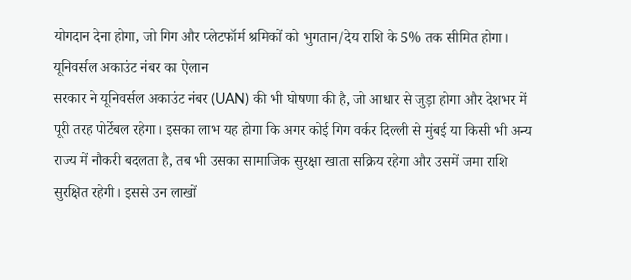योगदान देना होगा, जो गिग और प्लेटफॉर्म श्रमिकों को भुगतान/देय राशि के 5% तक सीमित होगा।
यूनिवर्सल अकाउंट नंबर का ऐलान
सरकार ने यूनिवर्सल अकाउंट नंबर (UAN) की भी घोषणा की है, जो आधार से जुड़ा होगा और देशभर में पूरी तरह पोर्टेबल रहेगा। इसका लाभ यह होगा कि अगर कोई गिग वर्कर दिल्ली से मुंबई या किसी भी अन्य राज्य में नौकरी बदलता है, तब भी उसका सामाजिक सुरक्षा खाता सक्रिय रहेगा और उसमें जमा राशि सुरक्षित रहेगी। इससे उन लाखों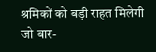श्रमिकों को बड़ी राहत मिलेगी जो बार-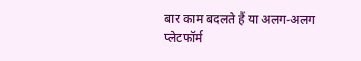बार काम बदलते हैं या अलग-अलग प्लेटफॉर्म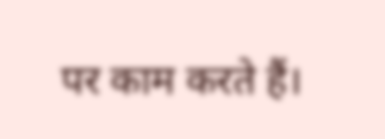पर काम करते हैं।